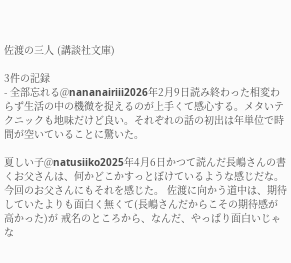佐渡の三人 (講談社文庫)

3件の記録
- 全部忘れる@nananairiii2026年2月9日読み終わった相変わらず生活の中の機微を捉えるのが上手くて感心する。メタいテクニックも地味だけど良い。それぞれの話の初出は年単位で時間が空いていることに驚いた。

夏しい子@natusiiko2025年4月6日かつて読んだ長嶋さんの書くお父さんは、何かどこかすっとぼけているような感じだな。 今回のお父さんにもそれを感じた。 佐渡に向かう道中は、期待していたよりも面白く無くて(長嶋さんだからこその期待感が高かった)が 戒名のところから、なんだ、やっぱり面白いじゃな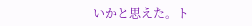いかと思えた。ト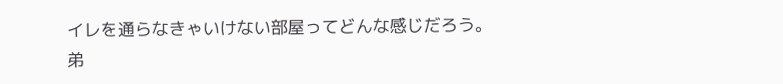イレを通らなきゃいけない部屋ってどんな感じだろう。 弟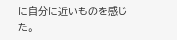に自分に近いものを感じた。